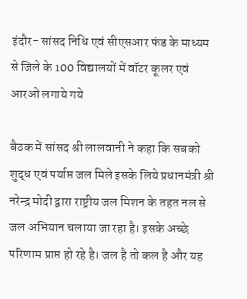इंदौर- सांसद निधि एवं सीएसआर फंड के माध्यम से जिले के 100 विद्यालयों में वॉटर कूलर एवं आरओ लगाये गये

बैठक में सांसद श्री लालवानी ने कहा कि सबको शुद्ध एवं पर्याप्त जल मिले इसके लिये प्रधानमंत्री श्री नरेन्द्र मोदी द्वारा राष्ट्रीय जल मिशन के तहत नल से जल अभियान चलाया जा रहा है। इसके अच्छे परिणाम प्राप्त हो रहे है। जल है तो कल है और यह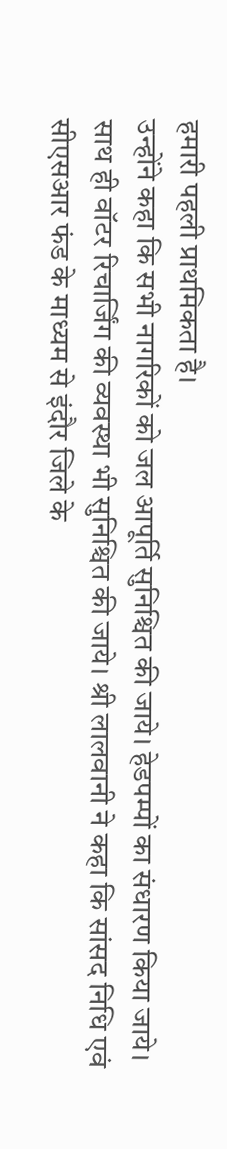हमारी पहली प्राथमिकता है।
उन्होंने कहा कि सभी नागरिकों को जल आपूर्ति सुनिश्चित की जाये। हेडपम्पों का संधारण किया जाये। साथ ही वॉटर रिचार्जिंग की व्यवस्था भी सुनिश्चित की जाये। श्री लालवानी ने कहा कि सांसद निधि एवं सीएसआर फंड के माध्यम से इंदौर जिले के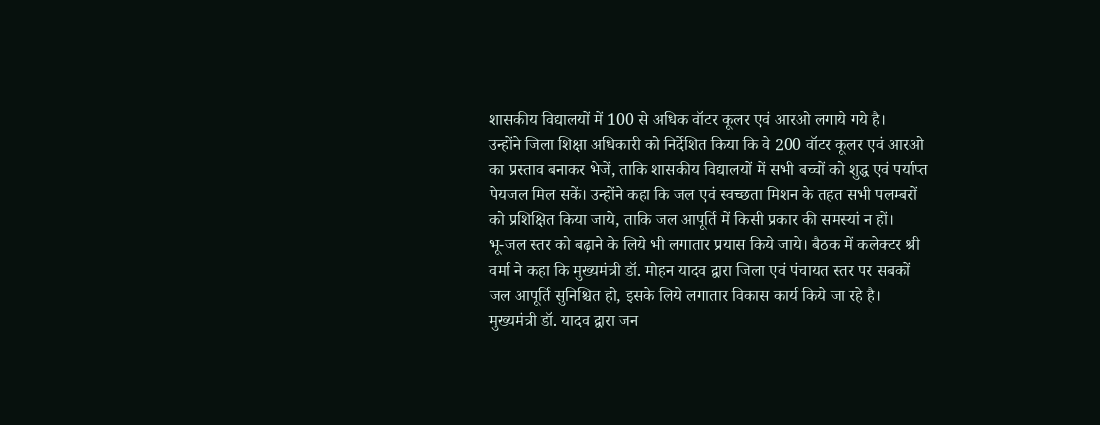शासकीय विद्यालयों में 100 से अधिक वॉटर कूलर एवं आरओ लगाये गये है।
उन्होंने जिला शिक्षा अधिकारी को निर्देशित किया कि वे 200 वॉटर कूलर एवं आरओ का प्रस्ताव बनाकर भेजें, ताकि शासकीय विद्यालयों में सभी बच्चों को शुद्ध एवं पर्याप्त पेयजल मिल सकें। उन्होंने कहा कि जल एवं स्वच्छता मिशन के तहत सभी पलम्बरों को प्रशिक्षित किया जाये, ताकि जल आपूर्ति में किसी प्रकार की समस्यां न हों।
भू-जल स्तर को बढ़ाने के लिये भी लगातार प्रयास किये जाये। बैठक में कलेक्टर श्री वर्मा ने कहा कि मुख्यमंत्री डॉ. मोहन यादव द्वारा जिला एवं पंचायत स्तर पर सबकों जल आपूर्ति सुनिश्चित हो, इसके लिये लगातार विकास कार्य किये जा रहे है।
मुख्यमंत्री डॉ. यादव द्वारा जन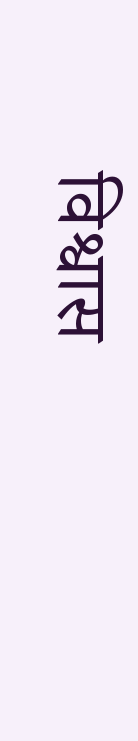विश्वास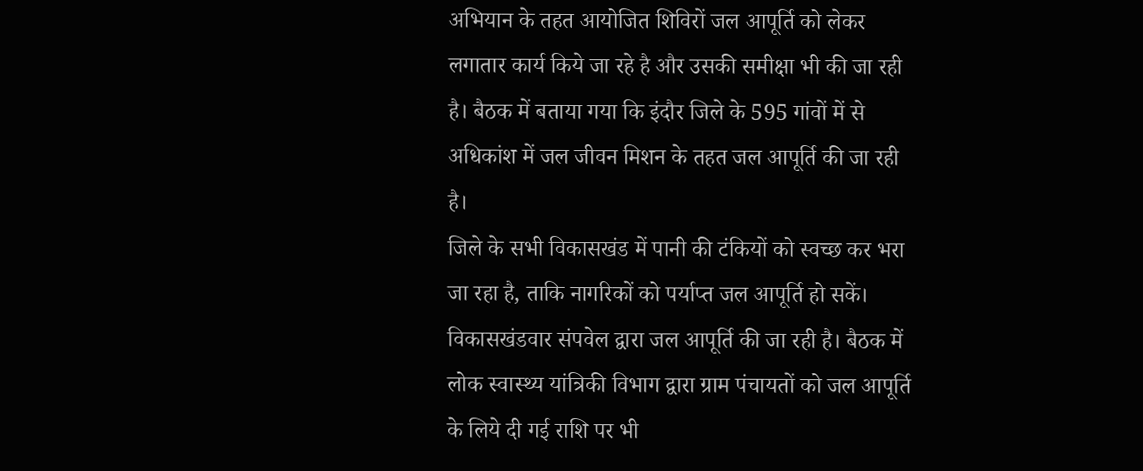अभियान के तहत आयोजित शिविरों जल आपूर्ति को लेकर लगातार कार्य किये जा रहे है और उसकी समीक्षा भी की जा रही है। बैठक में बताया गया कि इंदौर जिले के 595 गांवों में से अधिकांश में जल जीवन मिशन के तहत जल आपूर्ति की जा रही है।
जिले के सभी विकासखंड में पानी की टंकियों को स्वच्छ कर भरा जा रहा है, ताकि नागरिकों को पर्याप्त जल आपूर्ति हो सकें। विकासखंडवार संपवेल द्वारा जल आपूर्ति की जा रही है। बैठक में लोक स्वास्थ्य यांत्रिकी विभाग द्वारा ग्राम पंचायतों को जल आपूर्ति के लिये दी गई राशि पर भी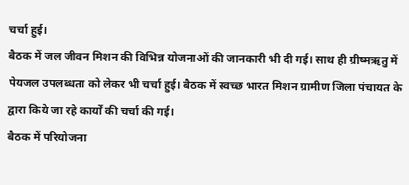चर्चा हुई।
बैठक में जल जीवन मिशन की विभिन्न योजनाओं की जानकारी भी दी गई। साथ ही ग्रीष्मऋतु में पेयजल उपलब्धता को लेकर भी चर्चा हुई। बैठक में स्वच्छ भारत मिशन ग्रामीण जिला पंचायत के द्वारा किये जा रहे कार्यों की चर्चा की गई।
बैठक में परियोजना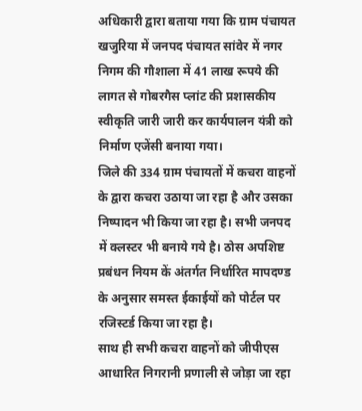अधिकारी द्वारा बताया गया कि ग्राम पंचायत खजुरिया में जनपद पंचायत सांवेर में नगर निगम की गौशाला में 41 लाख रूपये की लागत से गोबरगैस प्लांट की प्रशासकीय स्वीकृति जारी जारी कर कार्यपालन यंत्री को निर्माण एजेंसी बनाया गया।
जिले की 334 ग्राम पंचायतों में कचरा वाहनों के द्वारा कचरा उठाया जा रहा है और उसका निष्पादन भी किया जा रहा है। सभी जनपद में क्लस्टर भी बनाये गये है। ठोस अपशिष्ट प्रबंधन नियम कें अंतर्गत निर्धारित मापदण्ड के अनुसार समस्त ईकाईयों को पोर्टल पर रजिस्टर्ड किया जा रहा है।
साथ ही सभी कचरा वाहनों को जीपीएस आधारित निगरानी प्रणाली से जोड़ा जा रहा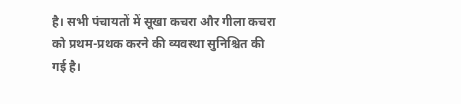है। सभी पंचायतों में सूखा कचरा और गीला कचरा को प्रथम-प्रथक करने की व्यवस्था सुनिश्चित की गई है।